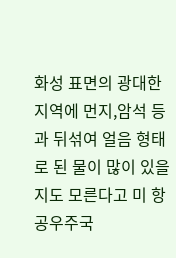화성 표면의 광대한 지역에 먼지,암석 등과 뒤섞여 얼음 형태로 된 물이 많이 있을지도 모른다고 미 항공우주국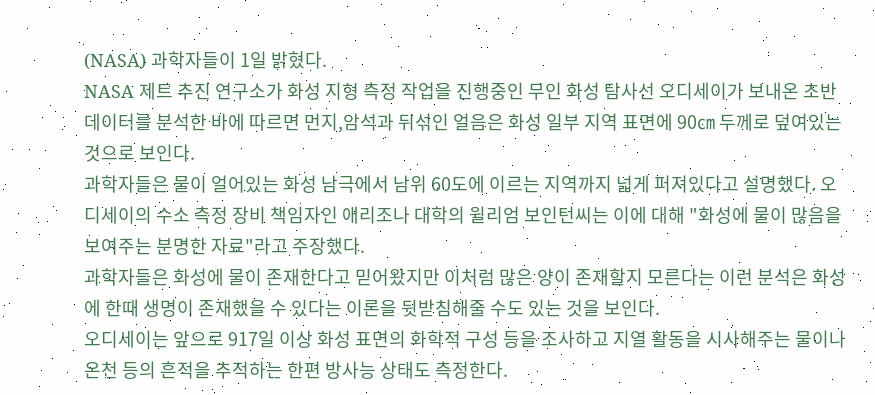(NASA) 과학자들이 1일 밝혔다.
NASA 제트 추진 연구소가 화성 지형 측정 작업을 진행중인 무인 화성 탐사선 오디세이가 보내온 초반 데이터를 분석한 바에 따르면 먼지,암석과 뒤섞인 얼음은 화성 일부 지역 표면에 90㎝ 두께로 덮여있는 것으로 보인다.
과학자들은 물이 얼어있는 화성 남극에서 남위 60도에 이르는 지역까지 넓게 퍼져있다고 설명했다. 오디세이의 수소 측정 장비 책임자인 애리조나 대학의 윌리엄 보인턴씨는 이에 대해 "화성에 물이 많음을 보여주는 분명한 자료"라고 주장했다.
과학자들은 화성에 물이 존재한다고 믿어왔지만 이처럼 많은 양이 존재할지 모른다는 이런 분석은 화성에 한때 생명이 존재했을 수 있다는 이론을 뒷받침해줄 수도 있는 것을 보인다.
오디세이는 앞으로 917일 이상 화성 표면의 화학적 구성 등을 조사하고 지열 활동을 시사해주는 물이나 온천 등의 흔적을 추적하는 한편 방사능 상태도 측정한다.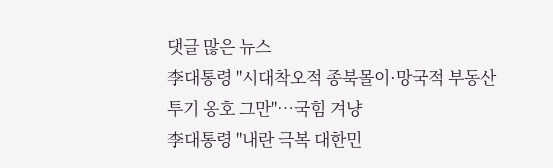댓글 많은 뉴스
李대통령 "시대착오적 종북몰이·망국적 부동산 투기 옹호 그만"…국힘 겨냥
李대통령 "내란 극복 대한민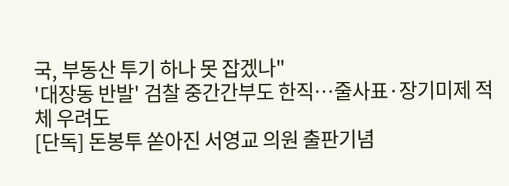국, 부동산 투기 하나 못 잡겠나"
'대장동 반발' 검찰 중간간부도 한직…줄사표·장기미제 적체 우려도
[단독] 돈봉투 쏟아진 서영교 의원 출판기념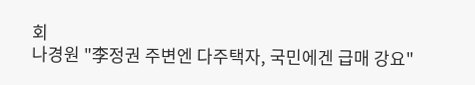회
나경원 "李정권 주변엔 다주택자, 국민에겐 급매 강요"